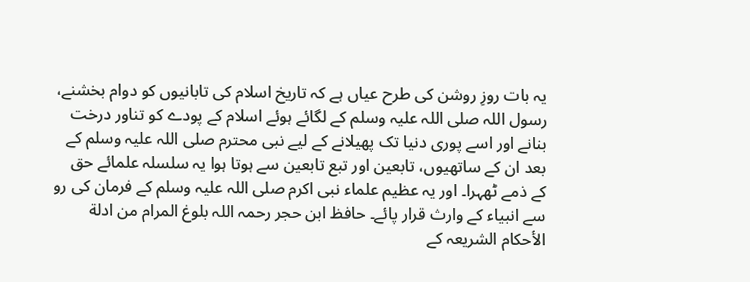یہ بات روزِ روشن کی طرح عیاں ہے کہ تاریخ اسلام کی تابانیوں کو دوام بخشنے، رسول اللہ صلی اللہ علیہ وسلم کے لگائے ہوئے اسلام کے پودے کو تناور درخت بنانے اور اسے پوری دنیا تک پھیلانے کے لیے نبی محترم صلی اللہ علیہ وسلم کے بعد ان کے ساتھیوں، تابعین اور تبع تابعین سے ہوتا ہوا یہ سلسلہ علمائے حق کے ذمے ٹھہرا۔ اور یہ عظیم علماء نبی اکرم صلی اللہ علیہ وسلم کے فرمان کی رو سے انبیاء کے وارث قرار پائے۔ حافظ ابن حجر رحمہ اللہ بلوغ المرام من ادلة الأحكام الشریعہ کے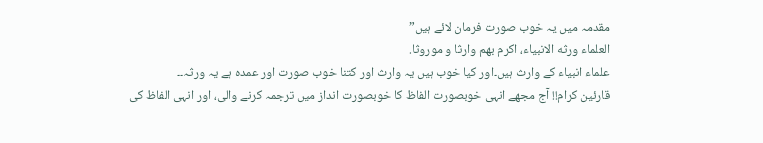مقدمہ میں یہ خوب صورت فرمان لائے ہیں”
العلماء ورثه الانبياء، اكرم بهم وارثا و موروثا.
علماء انبیاء کے وارث ہیں۔اور کیا خوب ہیں یہ وارث اور کتنا خوب صورت اور عمدہ ہے یہ ورثہ۔۔
قارئین کرام!! آج مجھے انہی خوبصورت الفاظ کا خوبصورت انداز میں ترجمہ کرنے والی، اور انہی الفاظ کی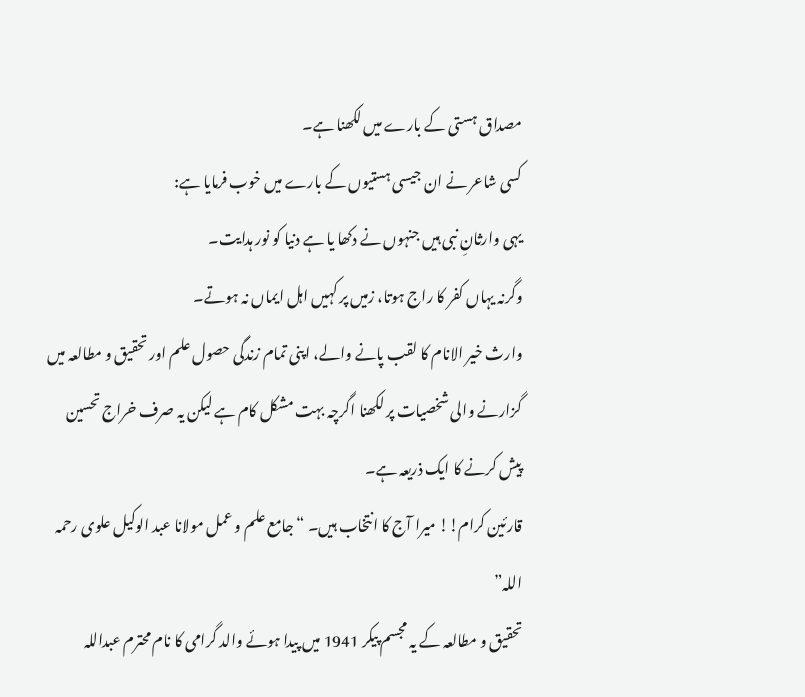مصداق ہستی کے بارے میں لکھنا ہے۔
کسی شاعر نے ان جیسی ہستیوں کے بارے میں خوب فرمایا ہے:
یہی وارثانِ نبی ہیں جنہوں نے دکھا یا ہے دنیا کو نور ہدایت۔
وگرنہ یہاں کفر کا راج ہوتا، زمیں پر کہیں اہل ایماں نہ ہوتے۔
وارث خیر الانام کا لقب پانے والے، اپنی تمام زندگی حصول علم اور تحقیق و مطالعہ میں گزارنے والی شخصیات پر لکھنا اگرچہ بہت مشکل کام ہے لیکن یہ صرف خراج تحسین پیش کرنے کا ایک ذریعہ ہے۔
قارئین کرام!! میرا آج کا انتخاب ہیں۔ “جامع علم و عمل مولانا عبد الوکیل علوی رحمہ اللہ”
تحقیق و مطالعہ کے یہ مجسم پیکر 1941 میں پیدا ہوئے والد گرامی کا نام محترم عبداللہ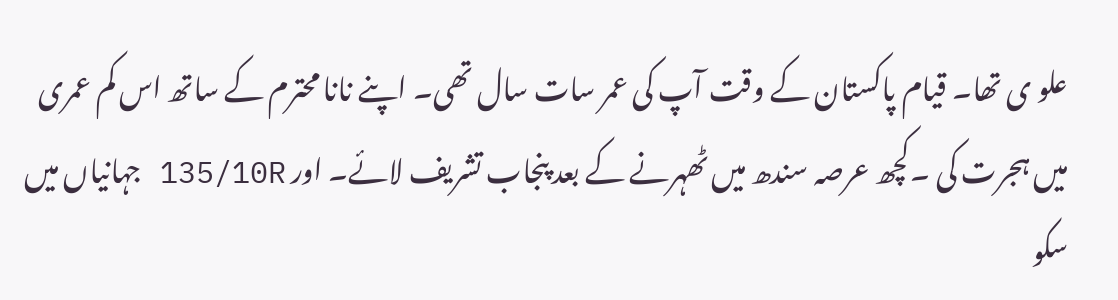علو ی تھا۔ قیام پاکستان کے وقت آپ کی عمر سات سال تھی۔ اپنے نانا محترم کے ساتھ اس کم عمری میں ہجرت کی ۔کچھ عرصہ سندھ میں ٹھہرنے کے بعد پنجاب تشریف لائے۔ اور 135/10R جہانیاں میں سکو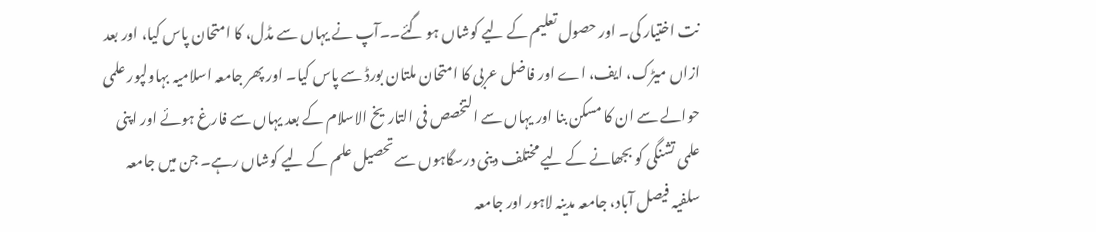نت اختیار کی۔ اور حصول تعلیم کے لیے کوشاں ہو گئے۔۔آپ نے یہاں سے مڈل، کا امتحان پاس کیا، اور بعد ازاں میڑک، ایف، اے اور فاضل عربی کا امتحان ملتان بورڈ سے پاس کیا۔ اور پھر جامعہ اسلامیہ بہاولپور علمی حوالے سے ان کا مسکن بنا اور یہاں سے التخصص فی التاریخ الاسلام کے بعد یہاں سے فارغ ہوئے اور اپنی علمی تشنگی کو بجھانے کے لیے مختلف دینی درسگاہوں سے تحصیل علم کے لیے کوشاں رہے۔ جن میں جامعہ سلفیہ فیصل آباد، جامعہ مدینہ لاہور اور جامعہ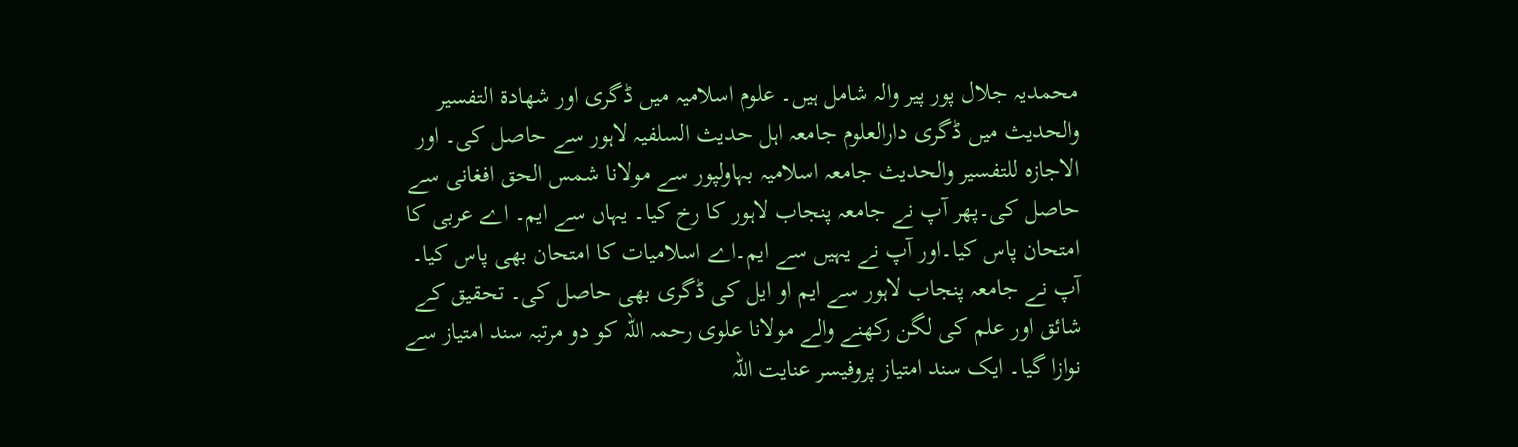محمدیہ جلال پور پیر والہ شامل ہیں۔ علوم اسلامیہ میں ڈگری اور شھادة التفسير والحديث میں ڈگری دارالعلوم جامعہ اہل حدیث السلفیہ لاہور سے حاصل کی۔ اور الاجازہ للتفسیر والحدیث جامعہ اسلامیہ بہاولپور سے مولانا شمس الحق افغانی سے حاصل کی۔پھر آپ نے جامعہ پنجاب لاہور کا رخ کیا۔ یہاں سے ایم۔ اے عربی کا امتحان پاس کیا۔اور آپ نے یہیں سے ایم۔اے اسلامیات کا امتحان بھی پاس کیا۔
آپ نے جامعہ پنجاب لاہور سے ایم او ایل کی ڈگری بھی حاصل کی۔ تحقیق کے شائق اور علم کی لگن رکھنے والے مولانا علوی رحمہ اللہ کو دو مرتبہ سند امتیاز سے نوازا گیا۔ ایک سند امتیاز پروفیسر عنایت اللہ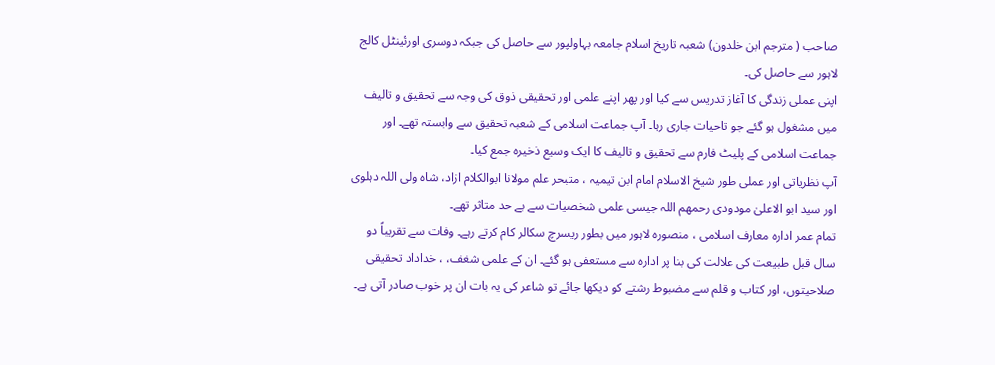صاحب ( مترجم ابن خلدون) شعبہ تاریخ اسلام جامعہ بہاولپور سے حاصل کی جبکہ دوسری اورئینٹل کالج لاہور سے حاصل کی۔
اپنی عملی زندگی کا آغاز تدریس سے کیا اور پھر اپنے علمی اور تحقیقی ذوق کی وجہ سے تحقیق و تالیف میں مشغول ہو گئے جو تاحیات جاری رہا۔ آپ جماعت اسلامی کے شعبہ تحقیق سے وابستہ تھے۔ اور جماعت اسلامی کے پلیٹ فارم سے تحقیق و تالیف کا ایک وسیع ذخیرہ جمع کیا۔
آپ نظریاتی اور عملی طور شیخ الاسلام امام ابن تیمیہ ، متبحر علم مولانا ابوالکلام ازاد، شاہ ولی اللہ دہلوی اور سید ابو الاعلیٰ مودودی رحمھم اللہ جیسی علمی شخصیات سے بے حد متاثر تھے۔
تمام عمر ادارہ معارف اسلامی ، منصورہ لاہور میں بطور ریسرچ سکالر کام کرتے رہے۔ وفات سے تقریباً دو سال قبل طبیعت کی علالت کی بنا پر ادارہ سے مستعفی ہو گئے۔ ان کے علمی شغف، ، خداداد تحقیقی صلاحیتوں، اور کتاب و قلم سے مضبوط رشتے کو دیکھا جائے تو شاعر کی یہ بات ان پر خوب صادر آتی ہے۔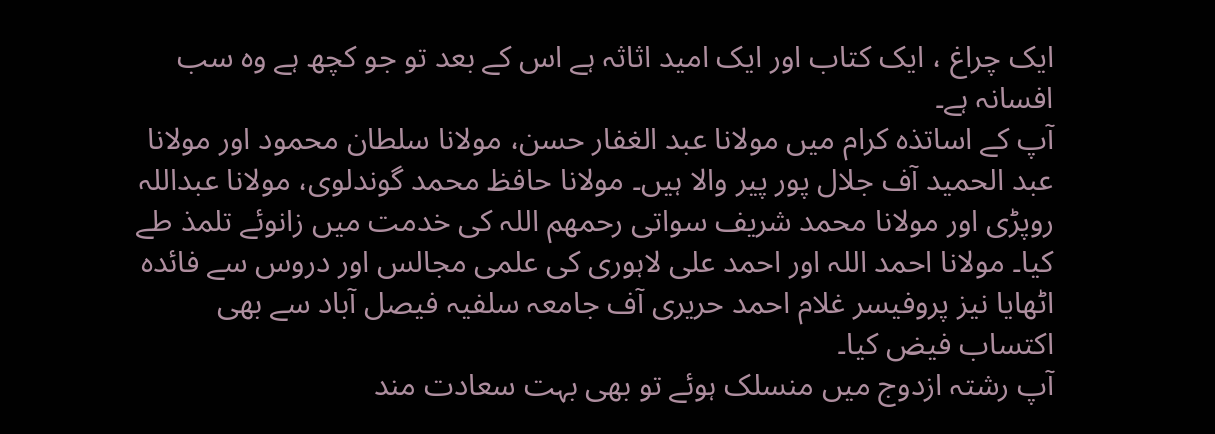ایک چراغ ، ایک کتاب اور ایک امید اثاثہ ہے اس کے بعد تو جو کچھ ہے وہ سب افسانہ ہے۔
آپ کے اساتذہ کرام میں مولانا عبد الغفار حسن، مولانا سلطان محمود اور مولانا عبد الحمید آف جلال پور پیر والا ہیں۔ مولانا حافظ محمد گوندلوی، مولانا عبداللہ روپڑی اور مولانا محمد شریف سواتی رحمھم اللہ کی خدمت میں زانوئے تلمذ طے کیا۔ مولانا احمد اللہ اور احمد علی لاہوری کی علمی مجالس اور دروس سے فائدہ اٹھایا نیز پروفیسر غلام احمد حریری آف جامعہ سلفیہ فیصل آباد سے بھی اکتساب فیض کیا۔
آپ رشتہ ازدوج میں منسلک ہوئے تو بھی بہت سعادت مند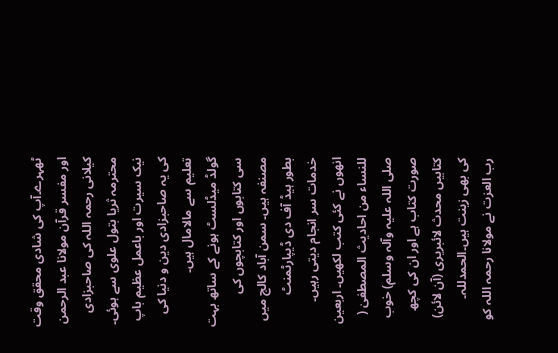ٹھہرے۔آپ کی شادی محقق وقت اور مفسر قرآن مولانا عبد الرحمن کیلانی رحمہ اللہ کی صاحبزادی محترمہ ثریا بتول علوی سے ہوئی۔ نیک سیرت اور باعمل عظیم باپ کی یہ صاحبزادی دین و دنیا کی تعلیم سے مالامال ہیں۔
گولڈ میڈلسٹ ہونے کے ساتھ بہت سی کتابوں اور کتابچوں کی مصنفہ ہیں۔ سمن آباد کالج میں بطور ہیڈ آف دی ڈیپارٹمنٹ خدمات سر انجام دیتی رہیں۔ انھوں نے کئی کتب لکھیں۔ اربعین للنساء من احادیث المصطفیٰ ( صلی اللہ علیہ وآلہ وسلم) خوب صورت کتاب ہے اور ان کی کچھ کتابیں محدث لائبریری (آن لائن) کی بھی زینت ہیں۔الحمدللہ۔
رب العزت نے مولانا رحمہ اللہ کو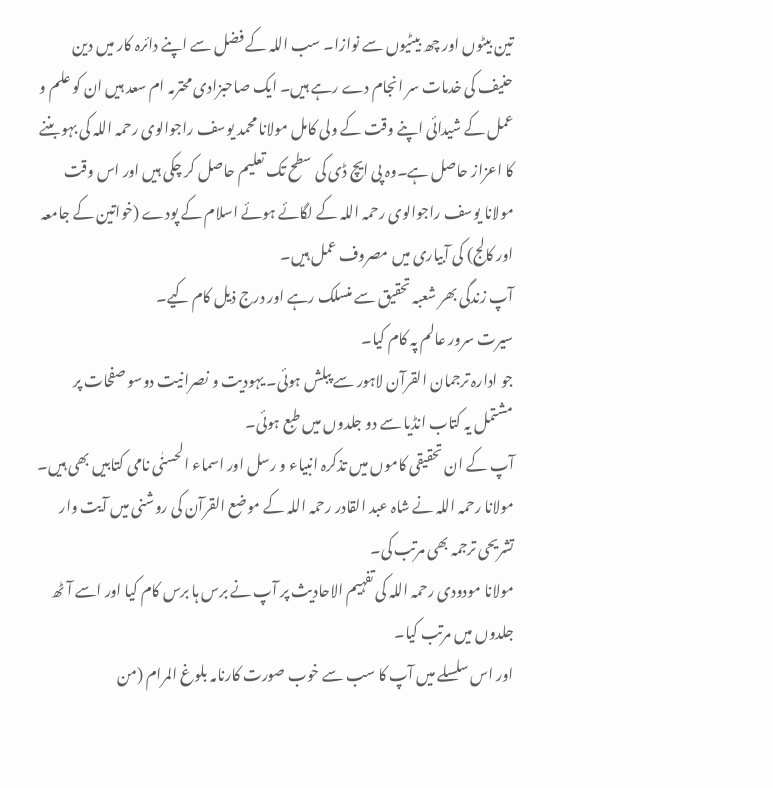تین بیٹوں اور چھ بیٹیوں سے نوازا۔ سب اللہ کے فضل سے اپنے دائرہ کار میں دین حنیف کی خدمات سر انجام دے رہے ہیں۔ ایک صاحبزادی محترمہ ام سعد ہیں ان کو علم و عمل کے شیدائی اپنے وقت کے ولی کامل مولانا محمد یوسف راجوالوی رحمہ اللہ کی بہو بننے کا اعزاز حاصل ہے۔وہ پی ایچ ڈی کی سطح تک تعلیم حاصل کر چکی ہیں اور اس وقت مولانا یوسف راجوالوی رحمہ اللہ کے لگائے ہوئے اسلام کے پودے (خواتین کے جامعہ اور کالج) کی آبیاری میں مصروف عمل ہیں۔
آپ زندگی بھر شعبہ تحقیق سے منسلک رہے اور درج ذیل کام کیے۔
سیرت سرور عالم پہ کام کیا۔
جو ادارہ ترجمان القرآن لاہور سے پبلش ہوئی۔ یہودیت و نصرانیت دوسو صفحات پر مشتمل یہ کتاب انڈیا سے دو جلدوں میں طبع ہوئی۔
آپ کے ان تحقیقی کاموں میں تذکرہ انبیاء و رسل اور اسماء الحسنٰی نامی کتابیں بھی ہیں۔
مولانا رحمہ اللہ نے شاہ عبد القادر رحمہ اللہ کے موضع القرآن کی روشنی میں آیت وار تشریحی ترجمہ بھی مرتب کی۔
مولانا مودودی رحمہ اللہ کی تفہیم الاحادیث پر آپ نے برس ہا برس کام کیا اور اسے آٹھ جلدوں میں مرتب کیا۔
اور اس سلسلے میں آپ کا سب سے خوب صورت کارنامہ بلوغ المرام (من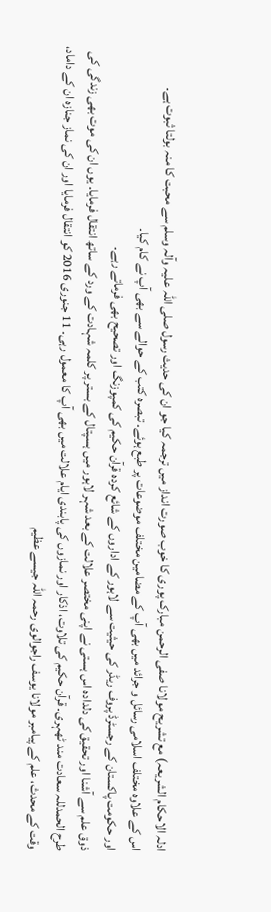ادلہ الاحکام الشریعہ) مع تشریح مولانا صفی الرحمن مبارک پوری کا خوب صورت انداز میں ترجمہ کیا جو ان کی حدیث رسول صلی اللہ علیہ وآلہ وسلم سے محبت کا منہ بولتا ثبوت ہے۔
اس کے علاوہ مختلف اسلامی رسائل و جرائد میں بھی آپ کے مضامین مختلف موضوعات پر طبع ہوئے۔ تبصرہ کتب کے حوالے سے بھی آپ نے کام کیا۔
اور حکومت پاکستان کے رجسٹرڈ پروف ریڈر کی حیثیت سے لاہور کے اداروں کے شائع کردہ قرآن حکیم کی کمپوزنگ اور تصحیح بھی فرماتے رہے۔
ذوق علم سے آشنا اور تحقیق کی دلدادہ اس ہستی نے اپنی مختصر علالت کے بعد شہر لاہور میں ہسپتال کے بستر پر کلمہ شہادت کے ورد کے ساتھ انتقال فرمایا۔ یوں ان کی موت بھی زندگی کی طرح الحمدللہ سعادت مند ٹھہری۔ قرآن حکیم کی تلاوت، اذکار اور نمازوں کی پابندی ایام علالت میں بھی آپ کا معمول رہی۔ 11 جنوری 2016 کو انتقال فرمایا اور ان کی نماز جنازہ ان کے داماد، وقت کے محدث، علم کے پیامبر مولانا یوسف راجوالوی رحمہ اللہ جیسے عظیم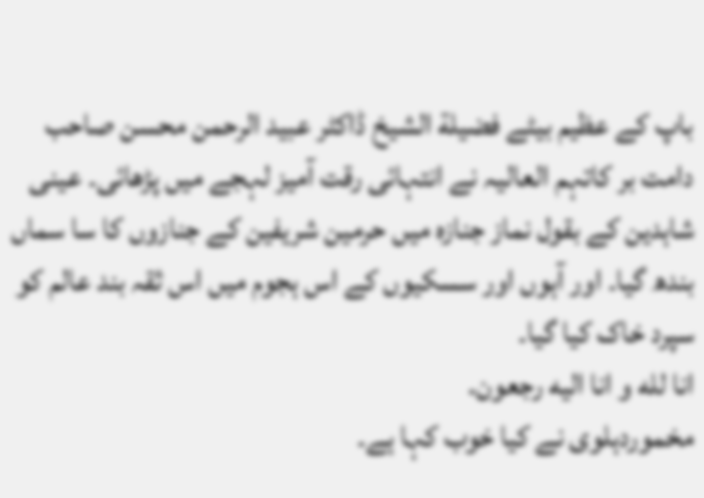باپ کے عظیم بیٹے فضیلة الشیخ ڈاکٹر عبید الرحمن محسن صاحب دامت بر کاتہم العالیہ نے انتہائی رقت آمیز لہجے میں پڑھائی۔ عینی شاہدین کے بقول نماز جنازہ میں حرمین شریفین کے جنازوں کا سا سماں بندھ گیا۔ اور آہوں اور سسکیوں کے اس ہجوم میں اس ثقہ بند عالم کو سپرد خاک کیا گیا۔
انا لله و انا اليه رجعون.
مخموردہلوی نے کیا خوب کہا ہے۔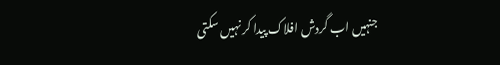جنہیں اب گردش افلاک پیدا کر نہیں سکتی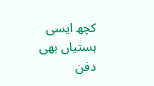کچھ ایسی ہستیاں بھی دفن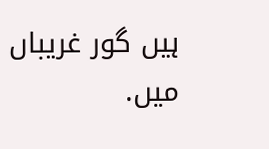ہیں گور غریباں میں.